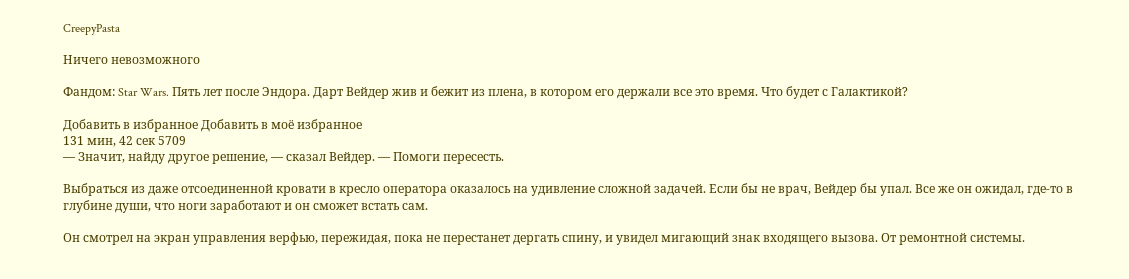CreepyPasta

Ничего невозможного

Фандом: Star Wars. Пять лет после Эндора. Дарт Вейдер жив и бежит из плена, в котором его держали все это время. Что будет с Галактикой?

Добавить в избранное Добавить в моё избранное
131 мин, 42 сек 5709
— Значит, найду другое решение, — сказал Вейдер. — Помоги пересесть.

Выбраться из даже отсоединенной кровати в кресло оператора оказалось на удивление сложной задачей. Если бы не врач, Вейдер бы упал. Все же он ожидал, где-то в глубине души, что ноги заработают и он сможет встать сам.

Он смотрел на экран управления верфью, пережидая, пока не перестанет дергать спину, и увидел мигающий знак входящего вызова. От ремонтной системы.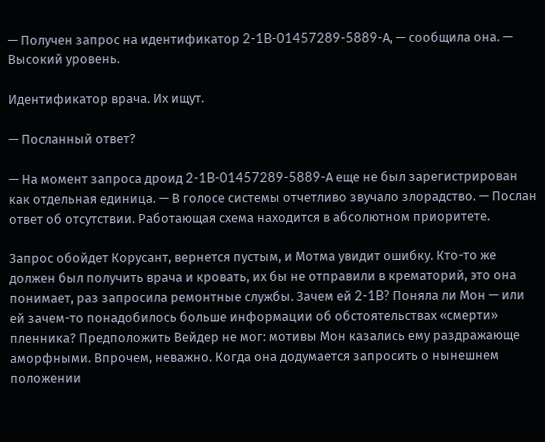— Получен запрос на идентификатор 2-1B-01457289-5889-А, — сообщила она. — Высокий уровень.

Идентификатор врача. Их ищут.

— Посланный ответ?

— На момент запроса дроид 2-1B-01457289-5889-А еще не был зарегистрирован как отдельная единица. — В голосе системы отчетливо звучало злорадство. — Послан ответ об отсутствии. Работающая схема находится в абсолютном приоритете.

Запрос обойдет Корусант, вернется пустым, и Мотма увидит ошибку. Кто-то же должен был получить врача и кровать, их бы не отправили в крематорий, это она понимает, раз запросила ремонтные службы. Зачем ей 2-1B? Поняла ли Мон — или ей зачем-то понадобилось больше информации об обстоятельствах «смерти» пленника? Предположить Вейдер не мог: мотивы Мон казались ему раздражающе аморфными. Впрочем, неважно. Когда она додумается запросить о нынешнем положении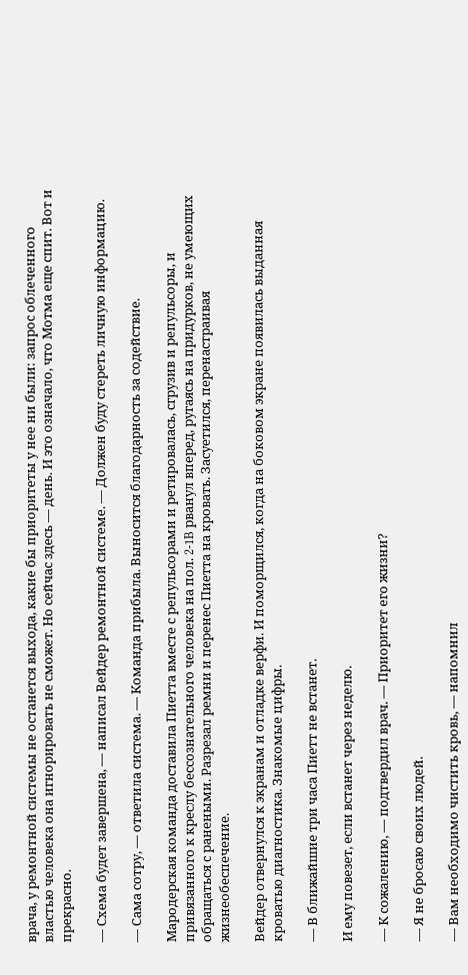врача, у ремонтной системы не останется выхода, какие бы приоритеты у нее ни были: запрос облеченного властью человека она игнорировать не сможет. Но сейчас здесь — день. И это означало, что Мотма еще спит. Вот и прекрасно.

— Схема будет завершена, — написал Вейдер ремонтной системе. — Должен буду стереть личную информацию.

— Сама сотру, — ответила система. — Команда прибыла. Выносится благодарность за содействие.

Мародерская команда доставила Пиетта вместе с репульсорами и ретировалась, сгрузив и репульсоры, и привязанного к креслу бессознательного человека на пол. 2-1B рванул вперед, ругаясь на придурков, не умеющих обращаться с ранеными. Разрезал ремни и перенес Пиетта на кровать. Засуетился, перенастраивая жизнеобеспечение.

Вейдер отвернулся к экранам и отладке верфи. И поморщился, когда на боковом экране появилась выданная кроватью диагностика. Знакомые цифры.

— В ближайшие три часа Пиетт не встанет.

И ему повезет, если встанет через неделю.

— К сожалению, — подтвердил врач. — Приоритет его жизни?

— Я не бросаю своих людей.

— Вам необходимо чистить кровь, — напомнил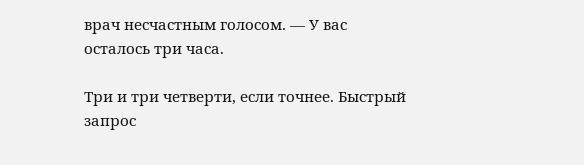врач несчастным голосом. — У вас осталось три часа.

Три и три четверти, если точнее. Быстрый запрос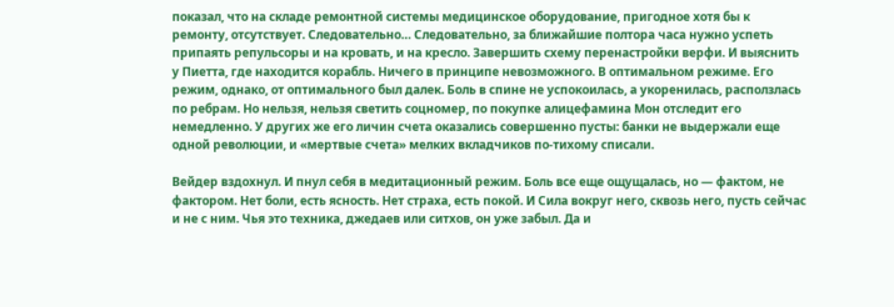показал, что на складе ремонтной системы медицинское оборудование, пригодное хотя бы к ремонту, отсутствует. Следовательно… Следовательно, за ближайшие полтора часа нужно успеть припаять репульсоры и на кровать, и на кресло. Завершить схему перенастройки верфи. И выяснить у Пиетта, где находится корабль. Ничего в принципе невозможного. В оптимальном режиме. Его режим, однако, от оптимального был далек. Боль в спине не успокоилась, а укоренилась, расползлась по ребрам. Но нельзя, нельзя светить соцномер, по покупке алицефамина Мон отследит его немедленно. У других же его личин счета оказались совершенно пусты: банки не выдержали еще одной революции, и «мертвые счета» мелких вкладчиков по-тихому списали.

Вейдер вздохнул. И пнул себя в медитационный режим. Боль все еще ощущалась, но — фактом, не фактором. Нет боли, есть ясность. Нет страха, есть покой. И Сила вокруг него, сквозь него, пусть сейчас и не с ним. Чья это техника, джедаев или ситхов, он уже забыл. Да и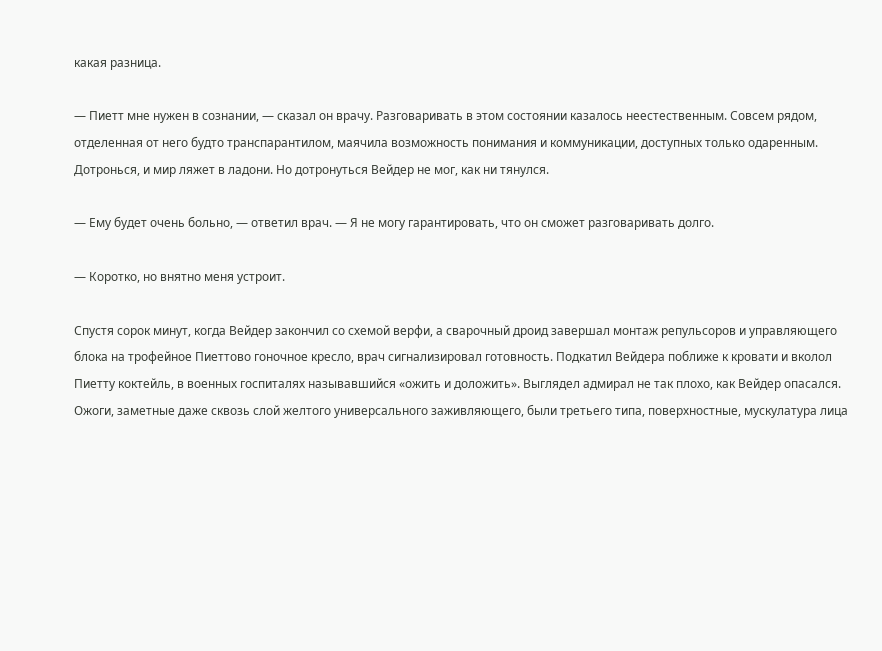какая разница.

— Пиетт мне нужен в сознании, — сказал он врачу. Разговаривать в этом состоянии казалось неестественным. Совсем рядом, отделенная от него будто транспарантилом, маячила возможность понимания и коммуникации, доступных только одаренным. Дотронься, и мир ляжет в ладони. Но дотронуться Вейдер не мог, как ни тянулся.

— Ему будет очень больно, — ответил врач. — Я не могу гарантировать, что он сможет разговаривать долго.

— Коротко, но внятно меня устроит.

Спустя сорок минут, когда Вейдер закончил со схемой верфи, а сварочный дроид завершал монтаж репульсоров и управляющего блока на трофейное Пиеттово гоночное кресло, врач сигнализировал готовность. Подкатил Вейдера поближе к кровати и вколол Пиетту коктейль, в военных госпиталях называвшийся «ожить и доложить». Выглядел адмирал не так плохо, как Вейдер опасался. Ожоги, заметные даже сквозь слой желтого универсального заживляющего, были третьего типа, поверхностные, мускулатура лица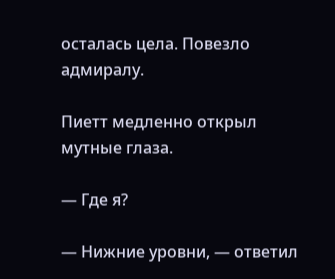осталась цела. Повезло адмиралу.

Пиетт медленно открыл мутные глаза.

— Где я?

— Нижние уровни, — ответил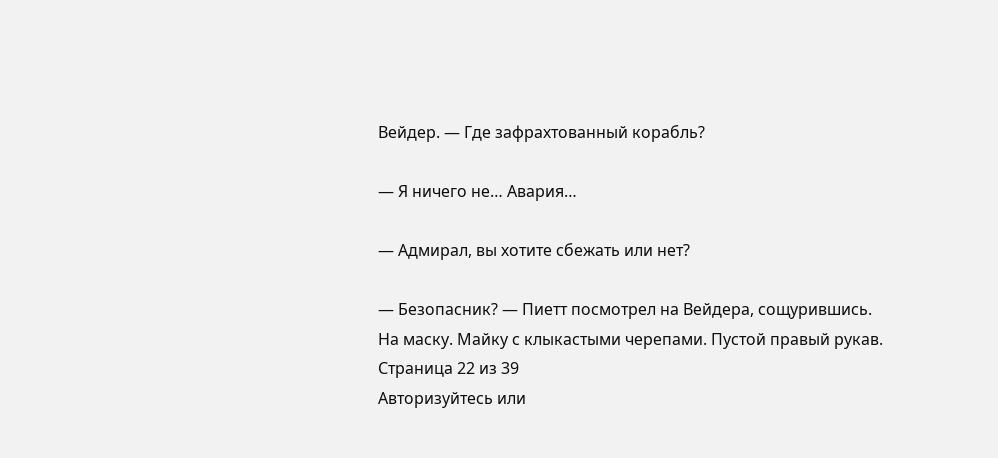Вейдер. — Где зафрахтованный корабль?

— Я ничего не… Авария…

— Адмирал, вы хотите сбежать или нет?

— Безопасник? — Пиетт посмотрел на Вейдера, сощурившись. На маску. Майку с клыкастыми черепами. Пустой правый рукав.
Страница 22 из 39
Авторизуйтесь или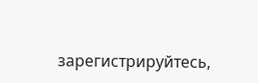зарегистрируйтесь,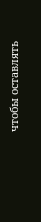чтобы оставлять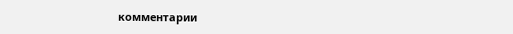комментарии